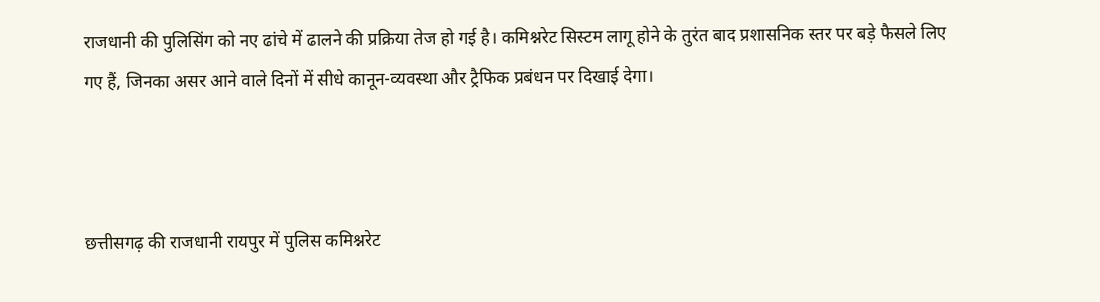राजधानी की पुलिसिंग को नए ढांचे में ढालने की प्रक्रिया तेज हो गई है। कमिश्नरेट सिस्टम लागू होने के तुरंत बाद प्रशासनिक स्तर पर बड़े फैसले लिए गए हैं, जिनका असर आने वाले दिनों में सीधे कानून-व्यवस्था और ट्रैफिक प्रबंधन पर दिखाई देगा।



छत्तीसगढ़ की राजधानी रायपुर में पुलिस कमिश्नरेट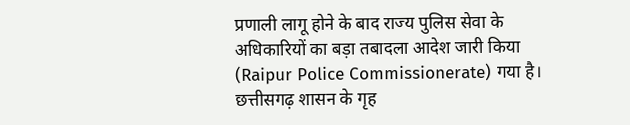प्रणाली लागू होने के बाद राज्य पुलिस सेवा के अधिकारियों का बड़ा तबादला आदेश जारी किया (Raipur Police Commissionerate) गया है। छत्तीसगढ़ शासन के गृह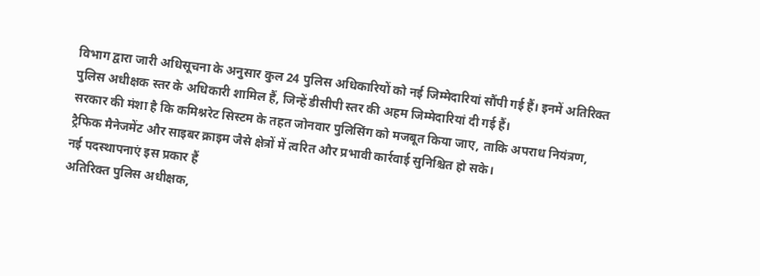विभाग द्वारा जारी अधिसूचना के अनुसार कुल 24 पुलिस अधिकारियों को नई जिम्मेदारियां सौंपी गई हैं। इनमें अतिरिक्त पुलिस अधीक्षक स्तर के अधिकारी शामिल हैं, जिन्हें डीसीपी स्तर की अहम जिम्मेदारियां दी गई हैं।
सरकार की मंशा है कि कमिश्नरेट सिस्टम के तहत जोनवार पुलिसिंग को मजबूत किया जाए, ताकि अपराध नियंत्रण, ट्रैफिक मैनेजमेंट और साइबर क्राइम जैसे क्षेत्रों में त्वरित और प्रभावी कार्रवाई सुनिश्चित हो सके।
नई पदस्थापनाएं इस प्रकार हैं
अतिरिक्त पुलिस अधीक्षक,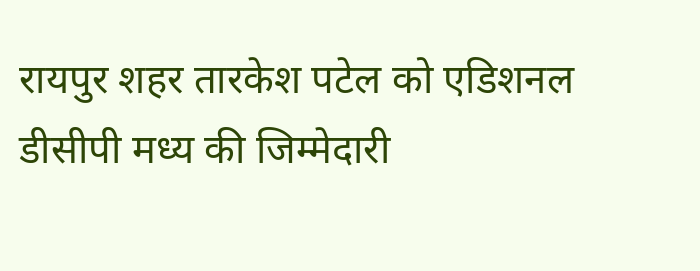रायपुर शहर तारकेश पटेल को एडिशनल डीसीपी मध्य की जिम्मेदारी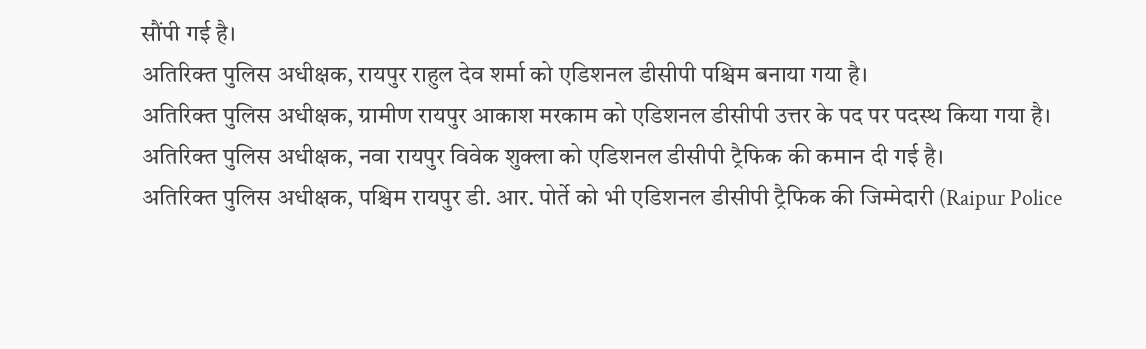सौंपी गई है।
अतिरिक्त पुलिस अधीक्षक, रायपुर राहुल देव शर्मा को एडिशनल डीसीपी पश्चिम बनाया गया है।
अतिरिक्त पुलिस अधीक्षक, ग्रामीण रायपुर आकाश मरकाम को एडिशनल डीसीपी उत्तर के पद पर पदस्थ किया गया है।
अतिरिक्त पुलिस अधीक्षक, नवा रायपुर विवेक शुक्ला को एडिशनल डीसीपी ट्रैफिक की कमान दी गई है।
अतिरिक्त पुलिस अधीक्षक, पश्चिम रायपुर डी. आर. पोर्ते को भी एडिशनल डीसीपी ट्रैफिक की जिम्मेदारी (Raipur Police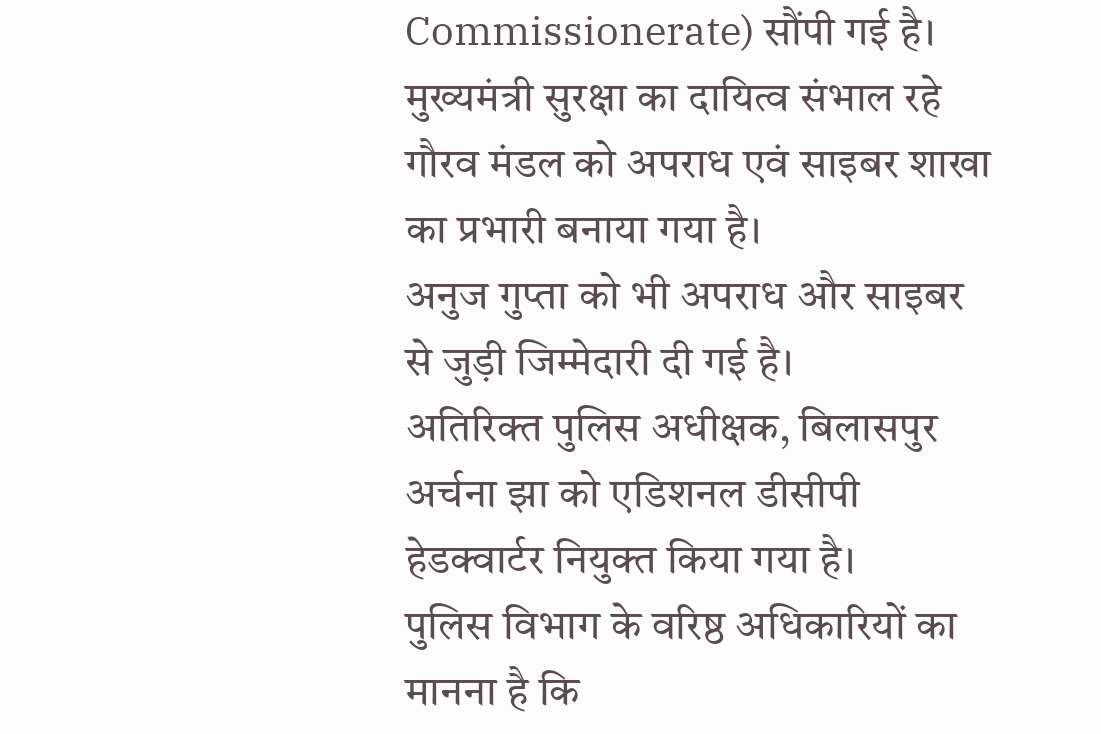Commissionerate) सौंपी गई है।
मुख्यमंत्री सुरक्षा का दायित्व संभाल रहे गौरव मंडल को अपराध एवं साइबर शाखा का प्रभारी बनाया गया है।
अनुज गुप्ता को भी अपराध और साइबर से जुड़ी जिम्मेदारी दी गई है।
अतिरिक्त पुलिस अधीक्षक, बिलासपुर अर्चना झा को एडिशनल डीसीपी हेडक्वार्टर नियुक्त किया गया है।
पुलिस विभाग के वरिष्ठ अधिकारियों का मानना है कि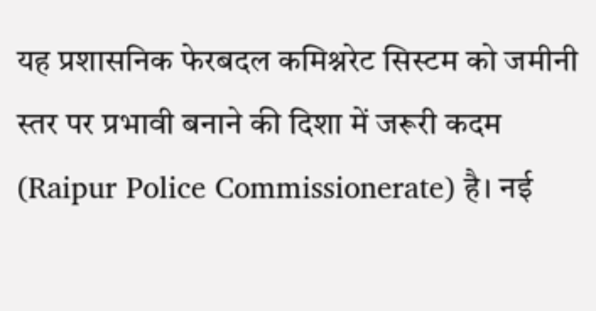यह प्रशासनिक फेरबदल कमिश्नरेट सिस्टम को जमीनी स्तर पर प्रभावी बनाने की दिशा में जरूरी कदम (Raipur Police Commissionerate) है। नई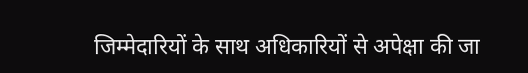जिम्मेदारियों के साथ अधिकारियों से अपेक्षा की जा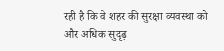रही है कि वे शहर की सुरक्षा व्यवस्था को और अधिक सुदृढ़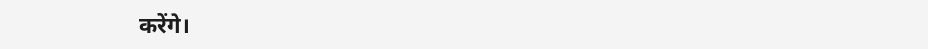करेंगे।